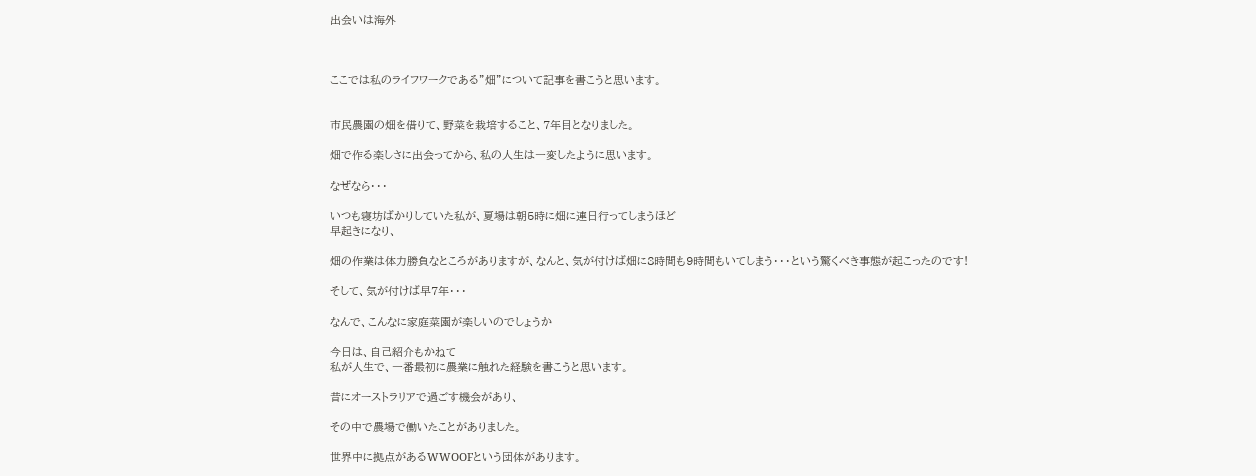出会いは海外



ここでは私のライフワークである”畑”について記事を書こうと思います。


市民農園の畑を借りて、野菜を栽培すること、7年目となりました。

畑で作る楽しさに出会ってから、私の人生は一変したように思います。

なぜなら・・・

いつも寝坊ばかりしていた私が、夏場は朝5時に畑に連日行ってしまうほど
早起きになり、

畑の作業は体力勝負なところがありますが、なんと、気が付けば畑に8時間も9時間もいてしまう・・・という驚くべき事態が起こったのです!

そして、気が付けば早7年・・・

なんで、こんなに家庭菜園が楽しいのでしょうか

今日は、自己紹介もかねて
私が人生で、一番最初に農業に触れた経験を書こうと思います。

昔にオーストラリアで過ごす機会があり、

その中で農場で働いたことがありました。

世界中に拠点があるWWOOFという団体があります。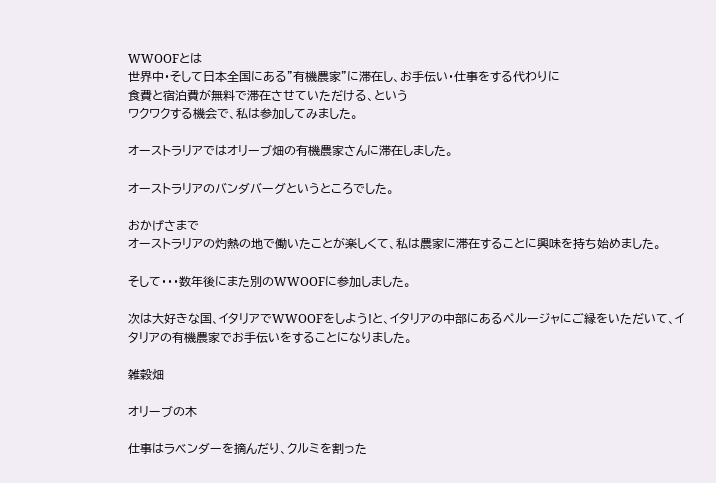WWOOFとは
世界中・そして日本全国にある”有機農家”に滞在し、お手伝い・仕事をする代わりに
食費と宿泊費が無料で滞在させていただける、という
ワクワクする機会で、私は参加してみました。

オーストラリアではオリーブ畑の有機農家さんに滞在しました。

オーストラリアのバンダバーグというところでした。

おかげさまで
オーストラリアの灼熱の地で働いたことが楽しくて、私は農家に滞在することに興味を持ち始めました。

そして・・・数年後にまた別のWWOOFに参加しました。

次は大好きな国、イタリアでWWOOFをしよう!と、イタリアの中部にあるペルージャにご縁をいただいて、イタリアの有機農家でお手伝いをすることになりました。

雑穀畑

オリーブの木

仕事はラベンダーを摘んだり、クルミを割った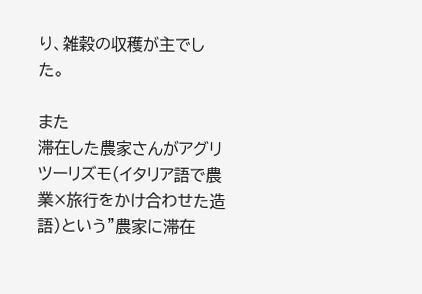り、雑穀の収穫が主でした。

また
滞在した農家さんがアグリツーリズモ(イタリア語で農業×旅行をかけ合わせた造語)という”農家に滞在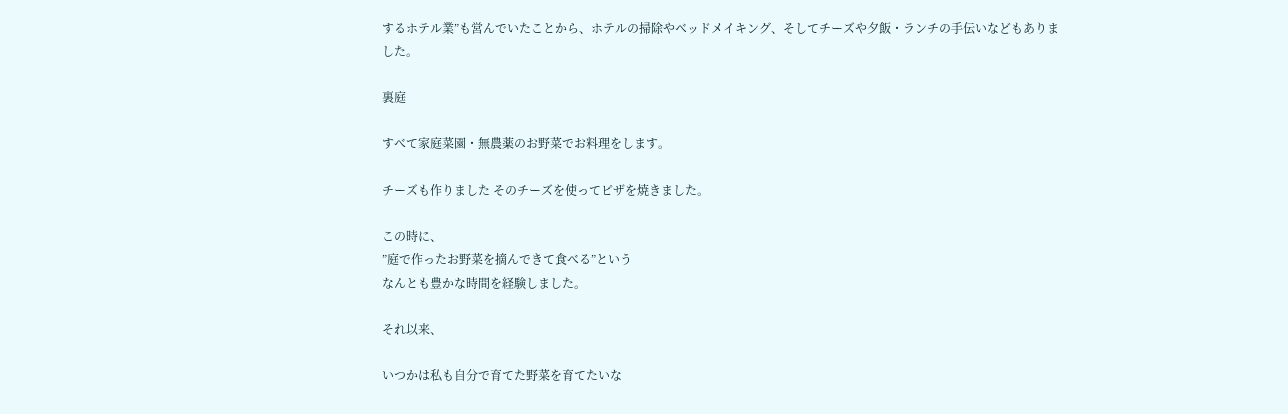するホテル業”も営んでいたことから、ホテルの掃除やベッドメイキング、そしてチーズや夕飯・ランチの手伝いなどもありました。

裏庭

すべて家庭菜園・無農薬のお野菜でお料理をします。

チーズも作りました そのチーズを使ってピザを焼きました。

この時に、
”庭で作ったお野菜を摘んできて食べる”という
なんとも豊かな時間を経験しました。

それ以来、

いつかは私も自分で育てた野菜を育てたいな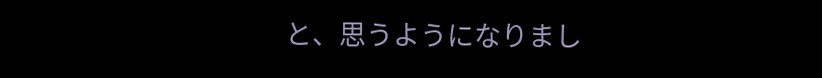と、思うようになりまし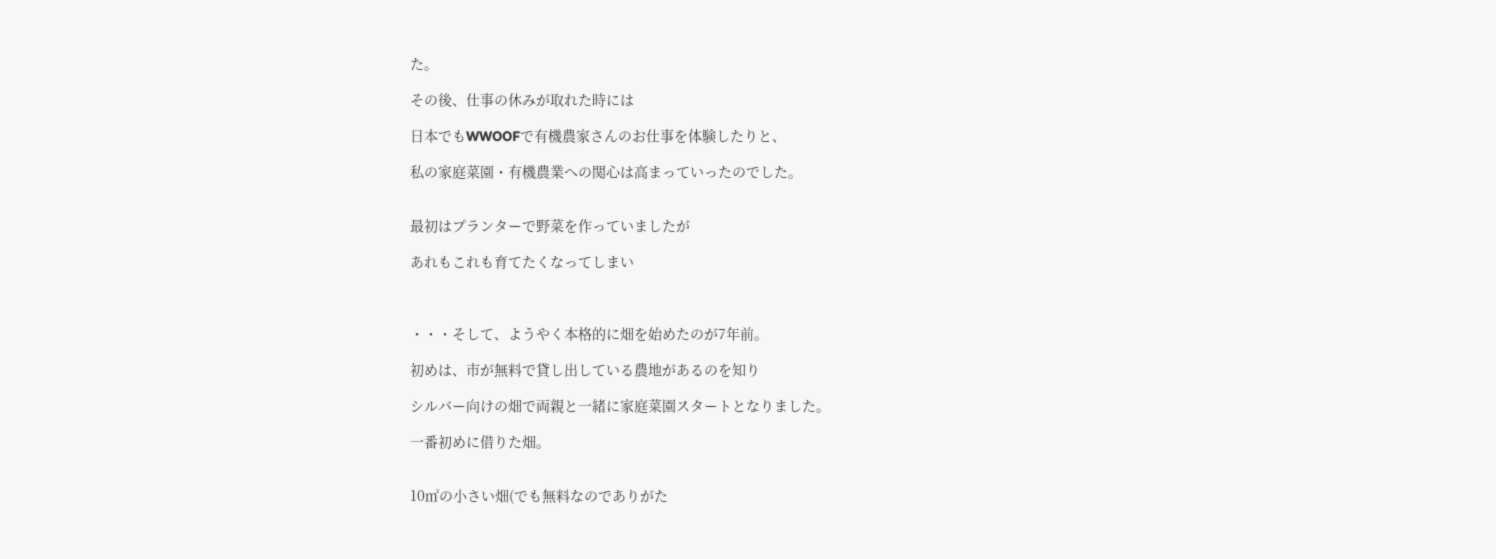た。

その後、仕事の休みが取れた時には

日本でもWWOOFで有機農家さんのお仕事を体験したりと、

私の家庭菜園・有機農業への関心は高まっていったのでした。


最初はプランターで野菜を作っていましたが

あれもこれも育てたくなってしまい



・・・そして、ようやく本格的に畑を始めたのが7年前。

初めは、市が無料で貸し出している農地があるのを知り

シルバー向けの畑で両親と一緒に家庭菜園スタートとなりました。

一番初めに借りた畑。


10㎡の小さい畑(でも無料なのでありがた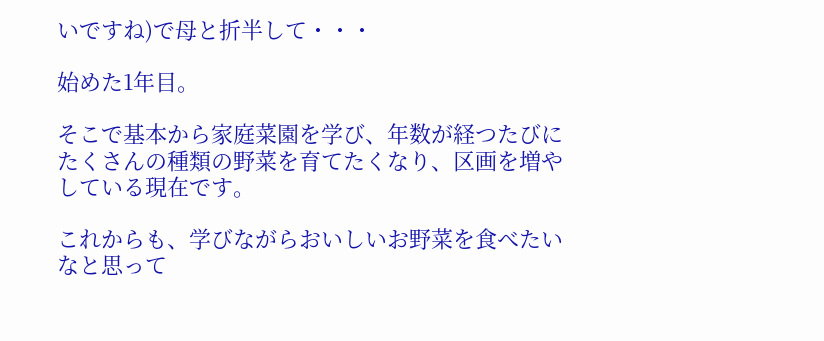いですね)で母と折半して・・・

始めた1年目。

そこで基本から家庭菜園を学び、年数が経つたびにたくさんの種類の野菜を育てたくなり、区画を増やしている現在です。

これからも、学びながらおいしいお野菜を食べたいなと思って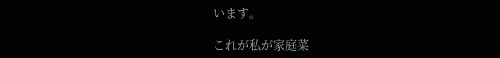います。

これが私が家庭菜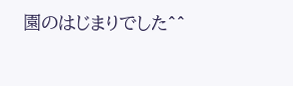園のはじまりでした^^